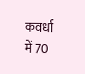कवर्धा में 70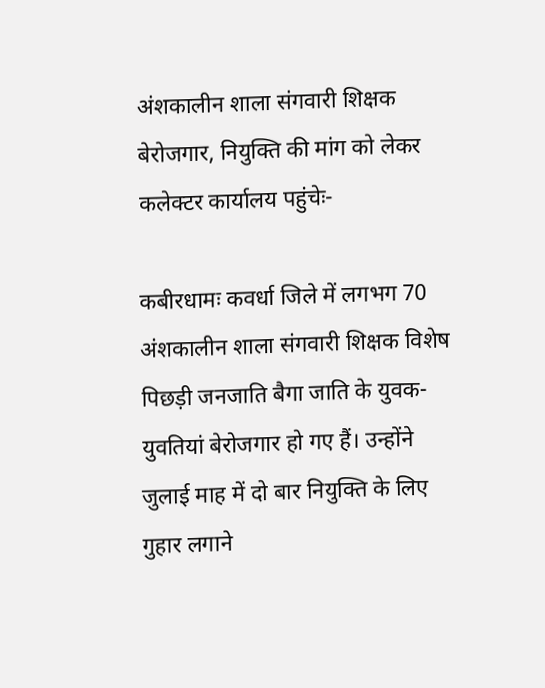अंशकालीन शाला संगवारी शिक्षक बेरोजगार, नियुक्ति की मांग को लेकर कलेक्टर कार्यालय पहुंचेः-

कबीरधामः कवर्धा जिले में लगभग 70 अंशकालीन शाला संगवारी शिक्षक विशेष पिछड़ी जनजाति बैगा जाति के युवक-युवतियां बेरोजगार हो गए हैं। उन्होंने जुलाई माह में दो बार नियुक्ति के लिए गुहार लगाने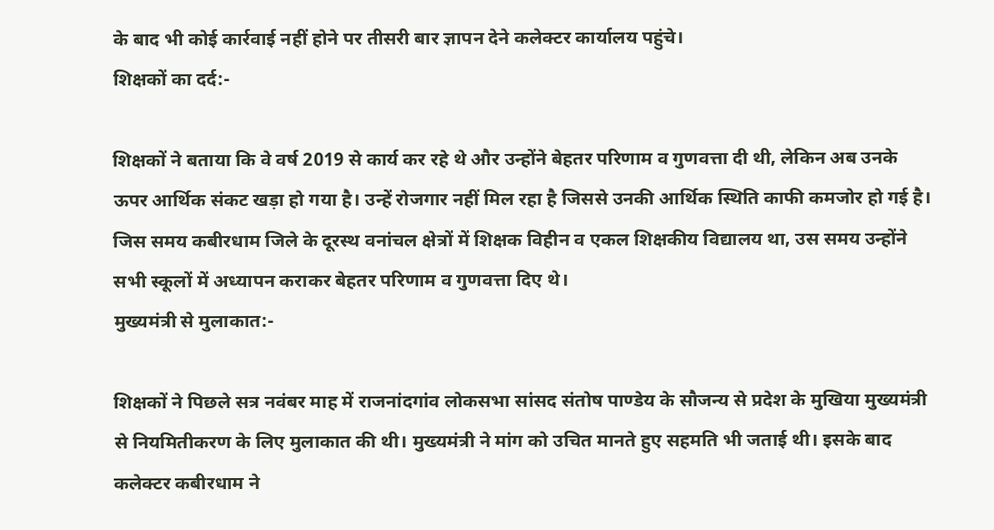के बाद भी कोई कार्रवाई नहीं होने पर तीसरी बार ज्ञापन देने कलेक्टर कार्यालय पहुंचे।
शिक्षकों का दर्द:-

शिक्षकों ने बताया कि वे वर्ष 2019 से कार्य कर रहे थे और उन्होंने बेहतर परिणाम व गुणवत्ता दी थी, लेकिन अब उनके ऊपर आर्थिक संकट खड़ा हो गया है। उन्हें रोजगार नहीं मिल रहा है जिससे उनकी आर्थिक स्थिति काफी कमजोर हो गई है। जिस समय कबीरधाम जिले के दूरस्थ वनांचल क्षेत्रों में शिक्षक विहीन व एकल शिक्षकीय विद्यालय था, उस समय उन्होंने सभी स्कूलों में अध्यापन कराकर बेहतर परिणाम व गुणवत्ता दिए थे।
मुख्यमंत्री से मुलाकात:-

शिक्षकों ने पिछले सत्र नवंबर माह में राजनांदगांव लोकसभा सांसद संतोष पाण्डेय के सौजन्य से प्रदेश के मुखिया मुख्यमंत्री से नियमितीकरण के लिए मुलाकात की थी। मुख्यमंत्री ने मांग को उचित मानते हुए सहमति भी जताई थी। इसके बाद कलेक्टर कबीरधाम ने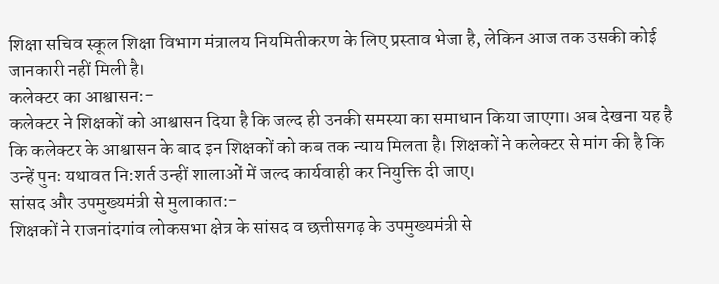शिक्षा सचिव स्कूल शिक्षा विभाग मंत्रालय नियमितीकरण के लिए प्रस्ताव भेजा है, लेकिन आज तक उसकी कोई जानकारी नहीं मिली है।
कलेक्टर का आश्वासन:-
कलेक्टर ने शिक्षकों को आश्वासन दिया है कि जल्द ही उनकी समस्या का समाधान किया जाएगा। अब देखना यह है कि कलेक्टर के आश्वासन के बाद इन शिक्षकों को कब तक न्याय मिलता है। शिक्षकों ने कलेक्टर से मांग की है कि उन्हें पुनः यथावत नि:शर्त उन्हीं शालाओं में जल्द कार्यवाही कर नियुक्ति दी जाए।
सांसद और उपमुख्यमंत्री से मुलाकात:-
शिक्षकों ने राजनांदगांव लोकसभा क्षेत्र के सांसद व छत्तीसगढ़ के उपमुख्यमंत्री से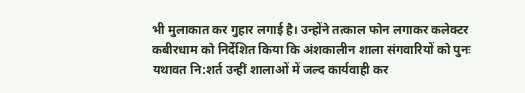भी मुलाकात कर गुहार लगाई है। उन्होंने तत्काल फोन लगाकर कलेक्टर कबीरधाम को निर्देशित किया कि अंशकालीन शाला संगवारियों को पुनः यथावत नि:शर्त उन्हीं शालाओं में जल्द कार्यवाही कर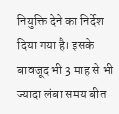नियुक्ति देने का निर्देश दिया गया है। इसके बावजूद भी 3 माह से भी ज्यादा लंबा समय बीत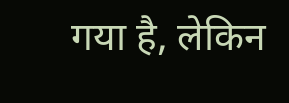गया है, लेकिन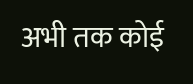अभी तक कोई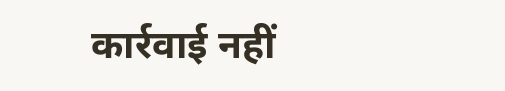कार्रवाई नहीं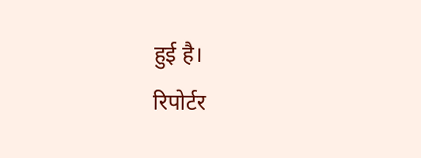हुई है।
रिपोर्टर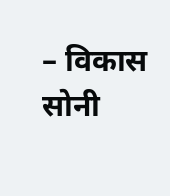– विकास सोनी